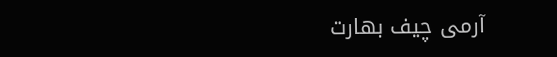آرمی چیف بھارت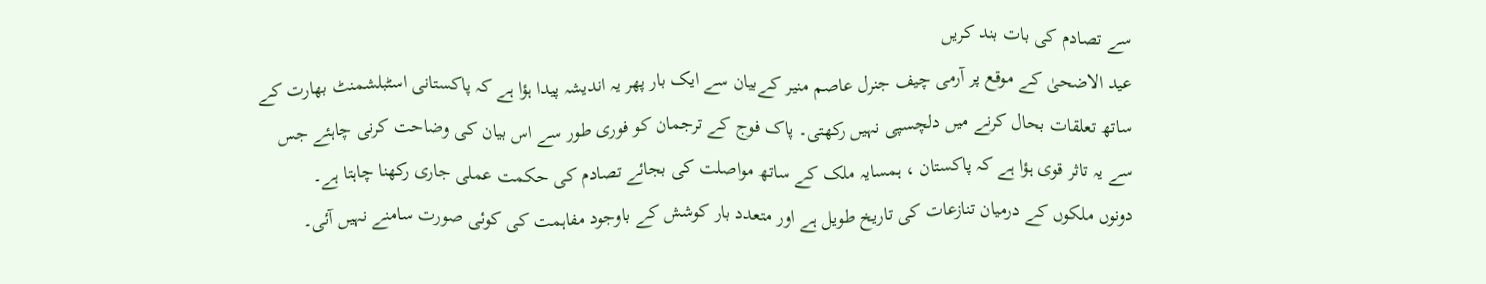سے تصادم کی بات بند کریں
عید الاضحیٰ کے موقع پر آرمی چیف جنرل عاصم منیر کےبیان سے ایک بار پھر یہ اندیشہ پیدا ہؤا ہے کہ پاکستانی اسٹبلشمنٹ بھارت کے ساتھ تعلقات بحال کرنے میں دلچسپی نہیں رکھتی۔ پاک فوج کے ترجمان کو فوری طور سے اس بیان کی وضاحت کرنی چاہئے جس سے یہ تاثر قوی ہؤا ہے کہ پاکستان ، ہمسایہ ملک کے ساتھ مواصلت کی بجائے تصادم کی حکمت عملی جاری رکھنا چاہتا ہے۔
دونوں ملکوں کے درمیان تنازعات کی تاریخ طویل ہے اور متعدد بار کوشش کے باوجود مفاہمت کی کوئی صورت سامنے نہیں آئی۔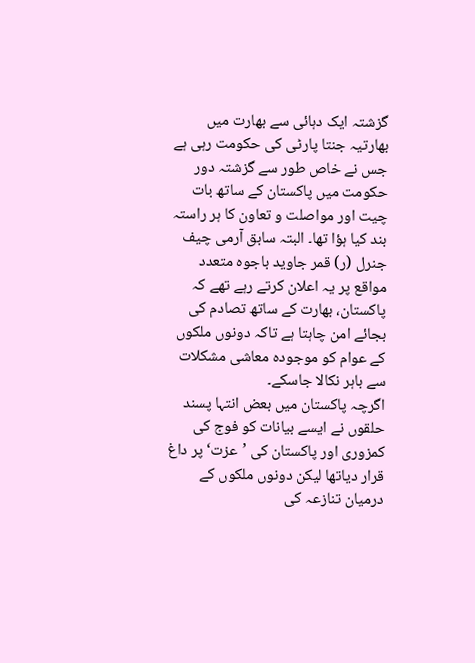گزشتہ ایک دہائی سے بھارت میں بھارتیہ جنتا پارٹی کی حکومت رہی ہے جس نے خاص طور سے گزشتہ دور حکومت میں پاکستان کے ساتھ بات چیت اور مواصلت و تعاون کا ہر راستہ بند کیا ہؤا تھا۔ البتہ سابق آرمی چیف جنرل (ر) قمر جاوید باجوہ متعدد مواقع پر یہ اعلان کرتے رہے تھے کہ پاکستان، بھارت کے ساتھ تصادم کی بجائے امن چاہتا ہے تاکہ دونوں ملکوں کے عوام کو موجودہ معاشی مشکلات سے باہر نکالا جاسکے۔
اگرچہ پاکستان میں بعض انتہا پسند حلقوں نے ایسے بیانات کو فوج کی کمزوری اور پاکستان کی ’عزت‘ پر داغ قرار دیاتھا لیکن دونوں ملکوں کے درمیان تنازعہ کی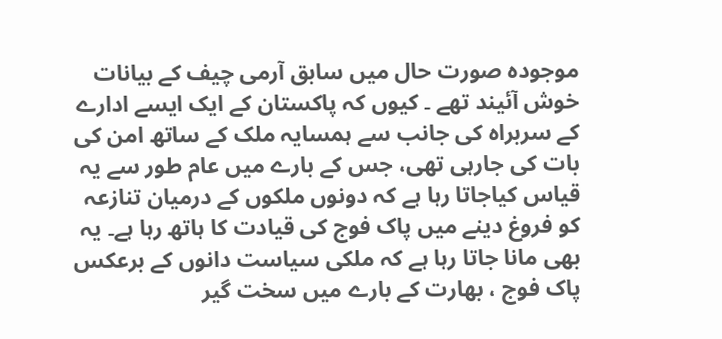موجودہ صورت حال میں سابق آرمی چیف کے بیانات خوش آئیند تھے ۔ کیوں کہ پاکستان کے ایک ایسے ادارے کے سربراہ کی جانب سے ہمسایہ ملک کے ساتھ امن کی بات کی جارہی تھی، جس کے بارے میں عام طور سے یہ قیاس کیاجاتا رہا ہے کہ دونوں ملکوں کے درمیان تنازعہ کو فروغ دینے میں پاک فوج کی قیادت کا ہاتھ رہا ہے۔ یہ بھی مانا جاتا رہا ہے کہ ملکی سیاست دانوں کے برعکس پاک فوج ، بھارت کے بارے میں سخت گیر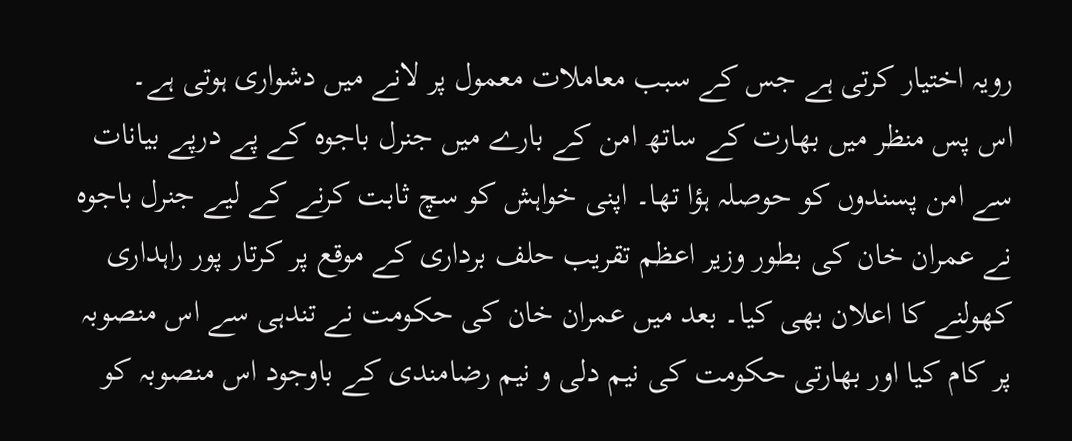رویہ اختیار کرتی ہے جس کے سبب معاملات معمول پر لانے میں دشواری ہوتی ہے۔
اس پس منظر میں بھارت کے ساتھ امن کے بارے میں جنرل باجوہ کے پے درپے بیانات سے امن پسندوں کو حوصلہ ہؤا تھا۔ اپنی خواہش کو سچ ثابت کرنے کے لیے جنرل باجوہ نے عمران خان کی بطور وزیر اعظم تقریب حلف برداری کے موقع پر کرتار پور راہداری کھولنے کا اعلان بھی کیا۔ بعد میں عمران خان کی حکومت نے تندہی سے اس منصوبہ پر کام کیا اور بھارتی حکومت کی نیم دلی و نیم رضامندی کے باوجود اس منصوبہ کو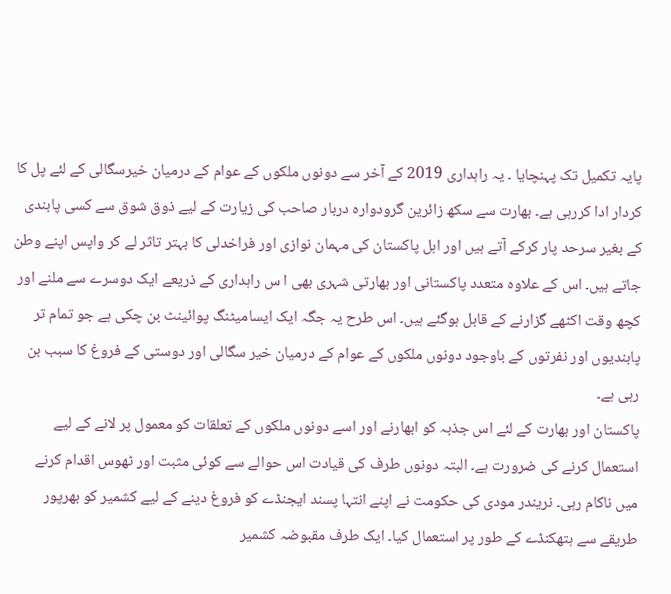پایہ تکمیل تک پہنچایا ۔ یہ راہداری 2019 کے آخر سے دونوں ملکوں کے عوام کے درمیان خیرسگالی کے لئے پل کا کردار ادا کررہی ہے۔ بھارت سے سکھ زائرین گرودوارہ دربار صاحب کی زیارت کے لیے ذوق شوق سے کسی پابندی کے بغیر سرحد پار کرکے آتے ہیں اور اہل پاکستان کی مہمان نوازی اور فراخدلی کا بہتر تاثر لے کر واپس اپنے وطن جاتے ہیں۔ اس کے علاوہ متعدد پاکستانی اور بھارتی شہری بھی ا س راہداری کے ذریعے ایک دوسرے سے ملنے اور کچھ وقت اکٹھے گزارنے کے قابل ہوگئے ہیں۔ اس طرح یہ جگہ ایک ایسامیٹنگ پوائینٹ بن چکی ہے جو تمام تر پابندیوں اور نفرتوں کے باوجود دونوں ملکوں کے عوام کے درمیان خیر سگالی اور دوستی کے فروغ کا سبب بن رہی ہے۔
پاکستان اور بھارت کے لئے اس جذبہ کو ابھارنے اور اسے دونوں ملکوں کے تعلقات کو معمول پر لانے کے لیے استعمال کرنے کی ضرورت ہے۔ البتہ دونوں طرف کی قیادت اس حوالے سے کوئی مثبت اور ٹھوس اقدام کرنے میں ناکام رہی۔ نریندر مودی کی حکومت نے اپنے انتہا پسند ایجنڈے کو فروغ دینے کے لیے کشمیر کو بھرپور طریقے سے ہتھکنڈے کے طور پر استعمال کیا۔ ایک طرف مقبوضہ کشمیر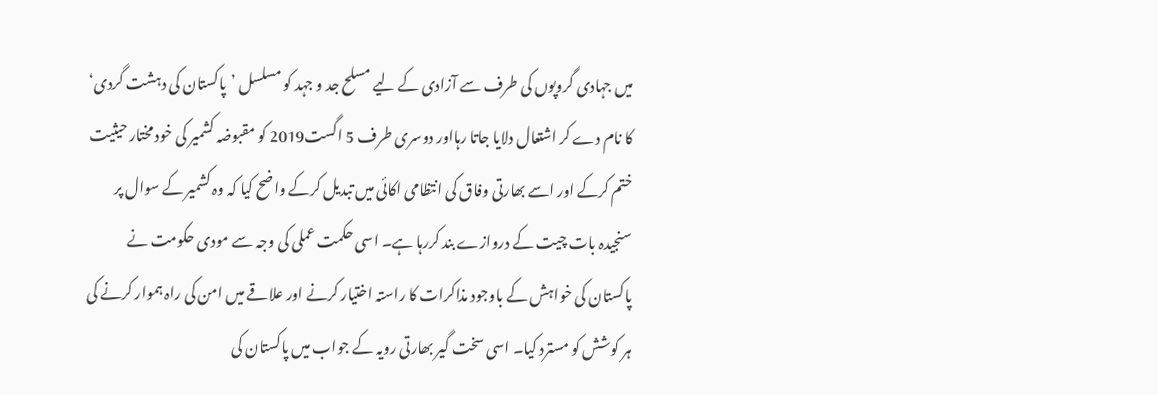میں جہادی گروپوں کی طرف سے آزادی کے لیے مسلح جد و جہد کو مسلسل ’پاکستان کی دہشت گردی‘ کا نام دے کر اشتعال دلایا جاتا رہااور دوسری طرف 5 اگست2019 کو مقبوضہ کشمیر کی خود مختار حیثیت ختم کرکے اور اسے بھارتی وفاق کی انتظامی اکائی میں تبدیل کرکے واضح کیا کہ وہ کشمیر کے سوال پر سنجیدہ بات چیت کے دروازے بند کررہا ہے۔ اسی حکمت عملی کی وجہ سے مودی حکومت نے پاکستان کی خواہش کے باوجود مذاکرات کا راستہ اختیار کرنے اور علاقے میں امن کی راہ ہموار کرنے کی ہر کوشش کو مسترد کیا۔ اسی سخت گیر بھارتی رویہ کے جواب میں پاکستان کی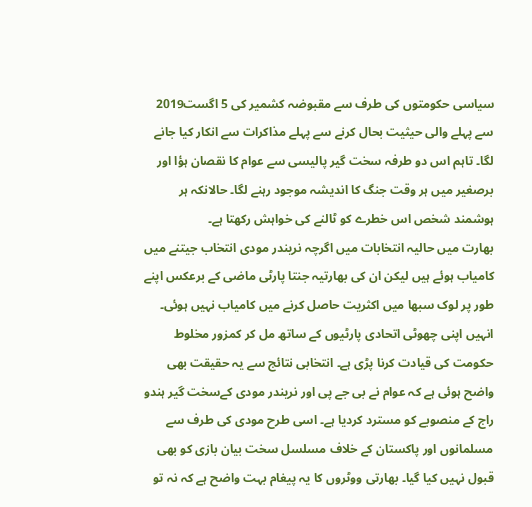سیاسی حکومتوں کی طرف سے مقبوضہ کشمیر کی 5 اگست2019 سے پہلے والی حیثیت بحال کرنے سے پہلے مذاکرات سے انکار کیا جانے لگا۔ تاہم اس دو طرفہ سخت گیر پالیسی سے عوام کا نقصان ہؤا اور برصغیر میں ہر وقت جنگ کا اندیشہ موجود رہنے لگا۔ حالانکہ ہر ہوشمند شخص اس خطرے کو ٹالنے کی خواہش رکھتا ہے۔
بھارت میں حالیہ انتخابات میں اگرچہ نریندر مودی انتخاب جیتنے میں کامیاب ہوئے ہیں لیکن ان کی بھارتیہ جنتا پارٹی ماضی کے برعکس اپنے طور پر لوک سبھا میں اکثریت حاصل کرنے میں کامیاب نہیں ہوئی۔ انہیں اپنی چھوٹی اتحادی پارٹیوں کے ساتھ مل کر کمزور مخلوط حکومت کی قیادت کرنا پڑی ہے۔ انتخابی نتائج سے یہ حقیقت بھی واضح ہوئی ہے کہ عوام نے بی جے پی اور نریندر مودی کےسخت گیر ہندو راج کے منصوبے کو مسترد کردیا ہے۔ اسی طرح مودی کی طرف سے مسلمانوں اور پاکستان کے خلاف مسلسل سخت بیان بازی کو بھی قبول نہیں کیا گیا۔ بھارتی ووٹروں کا یہ پیغام بہت واضح ہے کہ نہ تو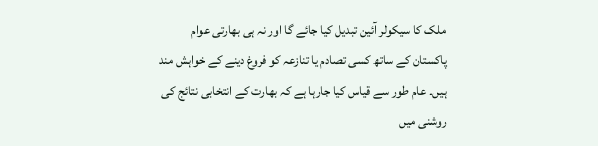ملک کا سیکولر آئین تبدیل کیا جائے گا اور نہ ہی بھارتی عوام پاکستان کے ساتھ کسی تصادم یا تنازعہ کو فروغ دینے کے خواہش مند ہیں۔ عام طور سے قیاس کیا جارہا ہے کہ بھارت کے انتخابی نتائج کی روشنی میں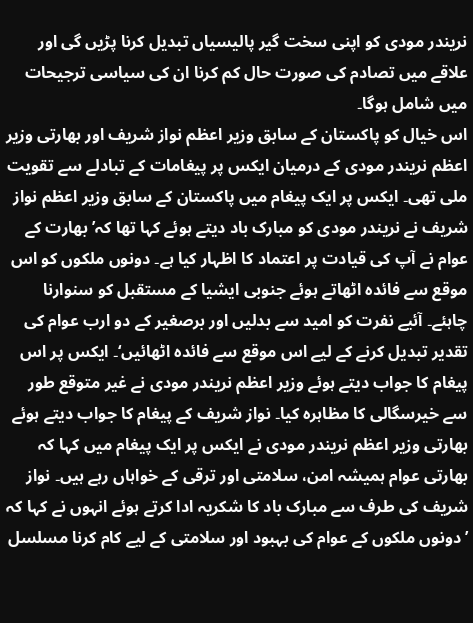نریندر مودی کو اپنی سخت گیر پالیسیاں تبدیل کرنا پڑیں گی اور علاقے میں تصادم کی صورت حال کم کرنا ان کی سیاسی ترجیحات میں شامل ہوگا۔
اس خیال کو پاکستان کے سابق وزیر اعظم نواز شریف اور بھارتی وزیر اعظم نریندر مودی کے درمیان ایکس پر پیغامات کے تبادلے سے تقویت ملی تھی۔ ایکس پر ایک پیغام میں پاکستان کے سابق وزیر اعظم نواز شریف نے نریندر مودی کو مبارک باد دیتے ہوئے کہا تھا کہ’ بھارت کے عوام نے آپ کی قیادت پر اعتماد کا اظہار کیا ہے۔ دونوں ملکوں کو اس موقع سے فائدہ اٹھاتے ہوئے جنوبی ایشیا کے مستقبل کو سنوارنا چاہئے۔ آئیے نفرت کو امید سے بدلیں اور برصغیر کے دو ارب عوام کی تقدیر تبدیل کرنے کے لیے اس موقع سے فائدہ اٹھائیں‘۔ ایکس پر اس پیغام کا جواب دیتے ہوئے وزیر اعظم نریندر مودی نے غیر متوقع طور سے خیرسگالی کا مظاہرہ کیا۔ نواز شریف کے پیغام کا جواب دیتے ہوئے بھارتی وزیر اعظم نریندر مودی نے ایکس پر ایک پیغام میں کہا کہ بھارتی عوام ہمیشہ امن، سلامتی اور ترقی کے خواہاں رہے ہیں۔ نواز شریف کی طرف سے مبارک باد کا شکریہ ادا کرتے ہوئے انہوں نے کہا کہ ’دونوں ملکوں کے عوام کی بہبود اور سلامتی کے لیے کام کرنا مسلسل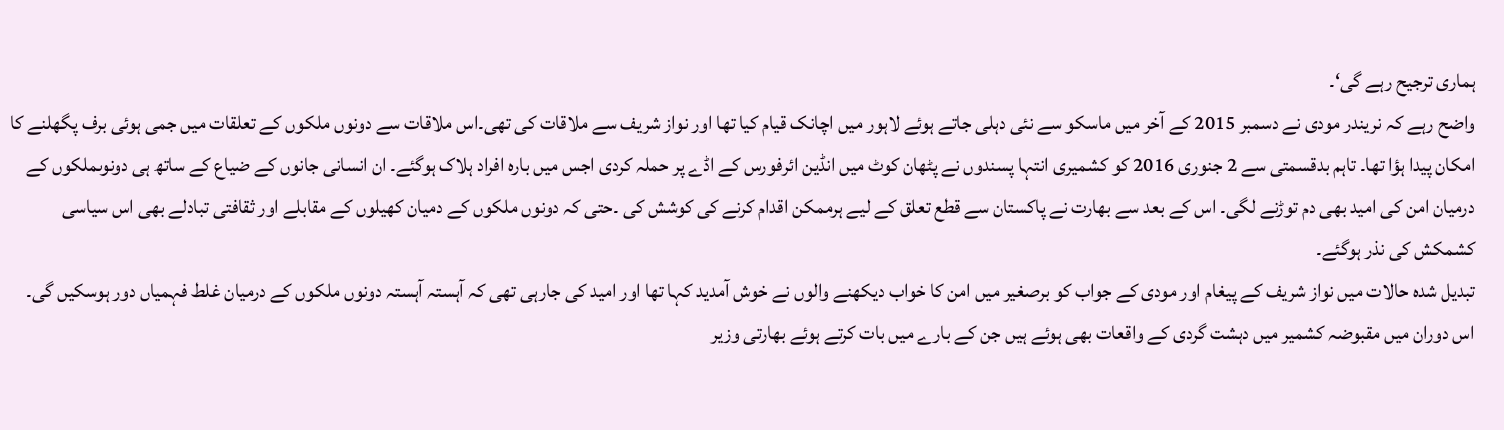ہماری ترجیح رہے گی‘۔
واضح رہے کہ نریندر مودی نے دسمبر 2015 کے آخر میں ماسکو سے نئی دہلی جاتے ہوئے لاہور میں اچانک قیام کیا تھا اور نواز شریف سے ملاقات کی تھی۔اس ملاقات سے دونوں ملکوں کے تعلقات میں جمی ہوئی برف پگھلنے کا امکان پیدا ہؤا تھا۔ تاہم بدقسمتی سے 2 جنوری 2016 کو کشمیری انتہا پسندوں نے پٹھان کوٹ میں انڈین ائرفورس کے اڈے پر حملہ کردی اجس میں بارہ افراد ہلاک ہوگئے۔ ان انسانی جانوں کے ضیاع کے ساتھ ہی دونوںملکوں کے درمیان امن کی امید بھی دم توڑنے لگی۔ اس کے بعد سے بھارت نے پاکستان سے قطع تعلق کے لیے ہرممکن اقدام کرنے کی کوشش کی ۔حتی کہ دونوں ملکوں کے دمیان کھیلوں کے مقابلے اور ثقافتی تبادلے بھی اس سیاسی کشمکش کی نذر ہوگئے۔
تبدیل شدہ حالات میں نواز شریف کے پیغام اور مودی کے جواب کو برصغیر میں امن کا خواب دیکھنے والوں نے خوش آمدید کہا تھا اور امید کی جارہی تھی کہ آہستہ آہستہ دونوں ملکوں کے درمیان غلط فہمیاں دور ہوسکیں گی۔ اس دوران میں مقبوضہ کشمیر میں دہشت گردی کے واقعات بھی ہوئے ہیں جن کے بارے میں بات کرتے ہوئے بھارتی وزیر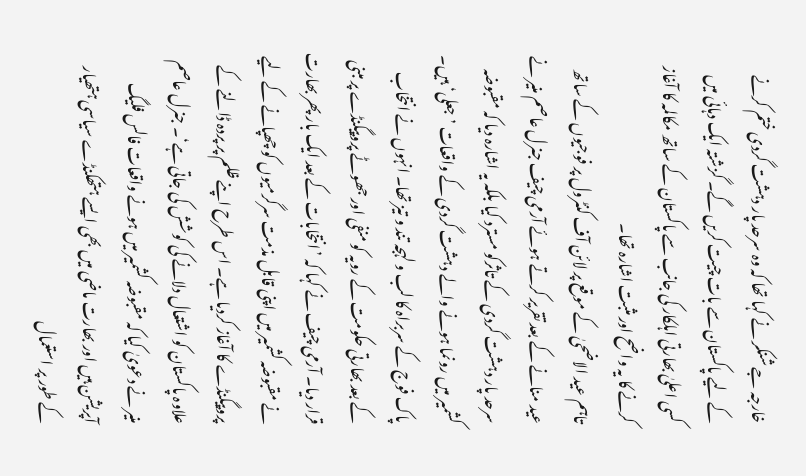خارجہ جے شنکر نے کہا تھا کہ وہ سرحد پار دہشت گردی ختم کرنے کے لیے پاکستان سے بات چیت کریں گے۔ گزشتہ ایک دہائی میں کسی اعلیٰ بھارتی اہلکار کی جانب سے پاکستان کے ساتھ مکالمہ کا آغاز کرنے کا یہ واضح اور مثبت اشارہ تھا۔
تاہم عید الاضحیٰ کے موقع پر لائن آف کنٹرول پر فوجیوں کے ساتھ عید منانے کے بعد تقریر کرتے ہوئے آرمی چیف جنرل عاصم منیر نے سرحد پار دہشت گردی کے تاثرکو مسترد کیا بلکہ یہ اشارہ دیا کہ مقبوضہ کشمیر میں رونما ہونے والے دہشت گردی کے واقعات ’جعلی‘ ہیں۔ پاک فوج کے سربراہ کا لب و لہجہ تند و تیز تھا۔ انہوں نے انتخاب کے بعد بھارتی حکومت کے رویہ کو منفی اور جھوٹے پروپیگنڈے پر مبنی قرار دیا۔ آرمی چیف نے کہا کہ ’انتخابات کے بعد ایک بار پھر بھارت نے مقبوضہ کشمیر میں اپنی قابل مذمت سرگرمیوں کو چھپانے کے لیے پروپیگنڈے کا آغاز کردیا ہے۔ اس طرح اپنے ظلم پر پردہ ڈالنے کے علاوہ پاکستان کو اشتعال دلانے کی کوشش کی جاتی ہے‘۔ جنرل عاصم منیر نے دعویٰ کیا کہ مقبوضہ کشمیر میں ہونے واقعات فالس فلیگ آپریشن ہیں اور بھارت ماضی میں بھی ایسے ہتھکنڈے سیاسی ہتھیار کے طور پر استعمال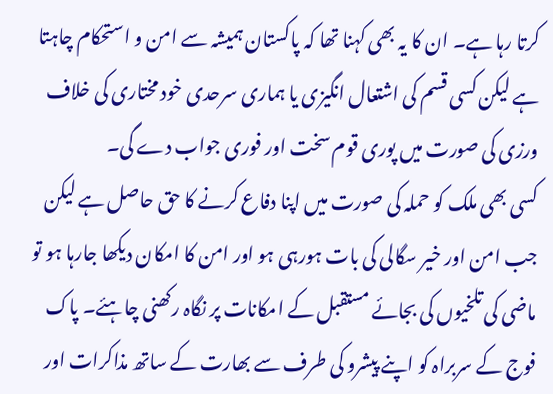کرتا رہا ہے۔ ان کا یہ بھی کہنا تھا کہ پاکستان ہمیشہ سے امن و استحکام چاہتا ہے لیکن کسی قسم کی اشتعال انگیزی یا ہماری سرحدی خود مختاری کی خلاف ورزی کی صورت میں پوری قوم سخت اور فوری جواب دے گی۔
کسی بھی ملک کو حملہ کی صورت میں اپنا دفاع کرنے کا حق حاصل ہے لیکن جب امن اور خیر سگالی کی بات ہورہی ہو اور امن کا امکان دیکھا جارہا ہو تو ماضی کی تلخیوں کی بجائے مستقبل کے امکانات پر نگاہ رکھنی چاہئے۔ پاک فوج کے سربراہ کو اپنے پیشرو کی طرف سے بھارت کے ساتھ مذاکرات اور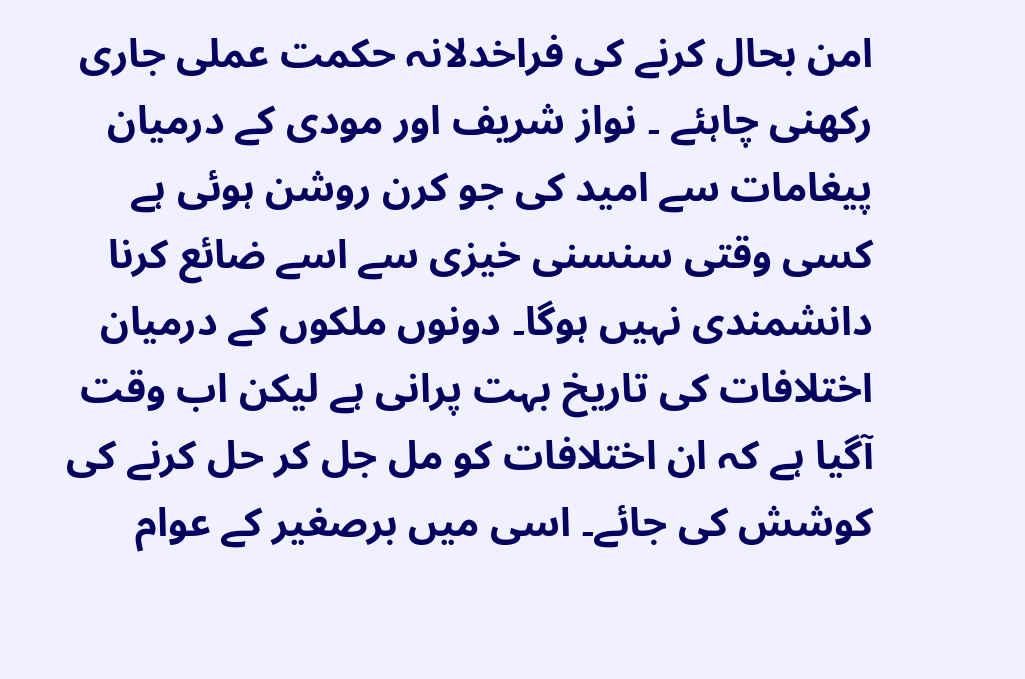امن بحال کرنے کی فراخدلانہ حکمت عملی جاری رکھنی چاہئے ۔ نواز شریف اور مودی کے درمیان پیغامات سے امید کی جو کرن روشن ہوئی ہے کسی وقتی سنسنی خیزی سے اسے ضائع کرنا دانشمندی نہیں ہوگا۔ دونوں ملکوں کے درمیان اختلافات کی تاریخ بہت پرانی ہے لیکن اب وقت آگیا ہے کہ ان اختلافات کو مل جل کر حل کرنے کی کوشش کی جائے۔ اسی میں برصغیر کے عوام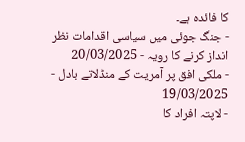کا فائدہ ہے۔
- جنگ جوئی میں سیاسی اقدامات نظر انداز کرنے کا رویہ - 20/03/2025
- ملکی افق پر آمریت کے منڈلاتے بادل - 19/03/2025
- لاپتہ افراد کا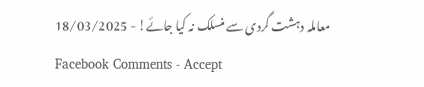معاملہ دہشت گردی سے منسلک نہ کیا جائے! - 18/03/2025
Facebook Comments - Accept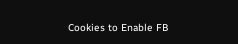Cookies to Enable FB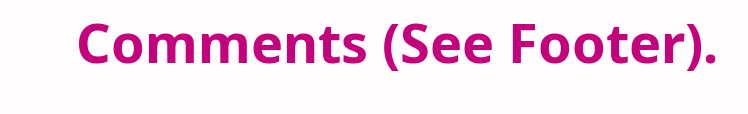Comments (See Footer).